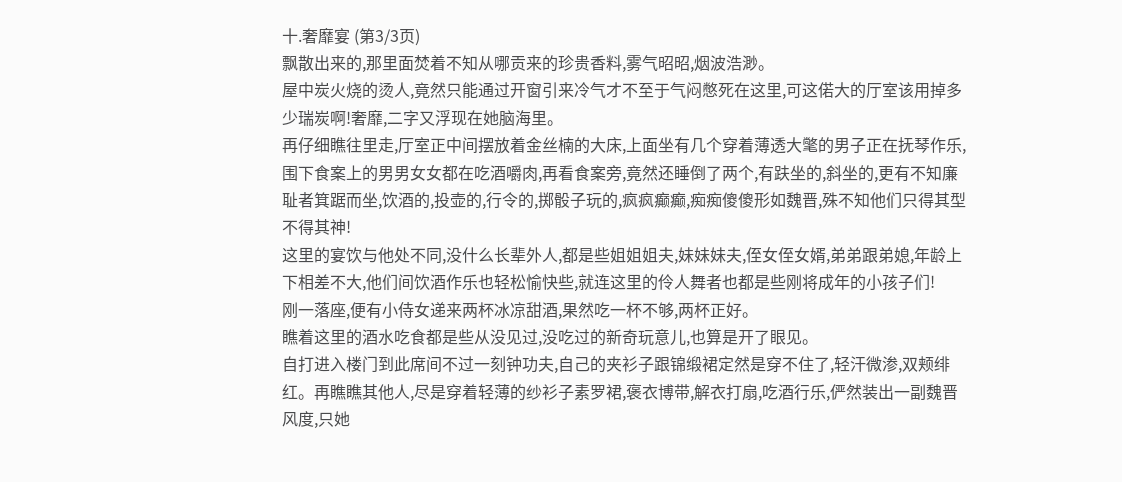十.奢靡宴 (第3/3页)
飘散出来的,那里面焚着不知从哪贡来的珍贵香料,雾气昭昭,烟波浩渺。
屋中炭火烧的烫人,竟然只能通过开窗引来冷气才不至于气闷憋死在这里,可这偌大的厅室该用掉多少瑞炭啊!奢靡,二字又浮现在她脑海里。
再仔细瞧往里走,厅室正中间摆放着金丝楠的大床,上面坐有几个穿着薄透大氅的男子正在抚琴作乐,围下食案上的男男女女都在吃酒嚼肉,再看食案旁,竟然还睡倒了两个,有趺坐的,斜坐的,更有不知廉耻者箕踞而坐,饮酒的,投壶的,行令的,掷骰子玩的,疯疯癫癫,痴痴傻傻形如魏晋,殊不知他们只得其型不得其神!
这里的宴饮与他处不同,没什么长辈外人,都是些姐姐姐夫,妹妹妹夫,侄女侄女婿,弟弟跟弟媳,年龄上下相差不大,他们间饮酒作乐也轻松愉快些,就连这里的伶人舞者也都是些刚将成年的小孩子们!
刚一落座,便有小侍女递来两杯冰凉甜酒,果然吃一杯不够,两杯正好。
瞧着这里的酒水吃食都是些从没见过,没吃过的新奇玩意儿,也算是开了眼见。
自打进入楼门到此席间不过一刻钟功夫,自己的夹衫子跟锦缎裙定然是穿不住了,轻汗微渗,双颊绯红。再瞧瞧其他人,尽是穿着轻薄的纱衫子素罗裙,褒衣博带,解衣打扇,吃酒行乐,俨然装出一副魏晋风度,只她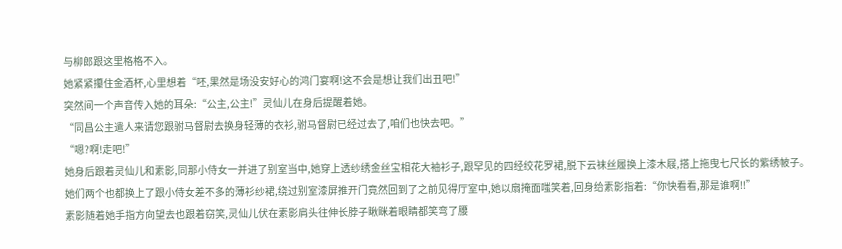与柳郎跟这里格格不入。
她紧紧攥住金酒杯,心里想着“呸,果然是场没安好心的鸿门宴啊!这不会是想让我们出丑吧!”
突然间一个声音传入她的耳朵:“公主,公主!”灵仙儿在身后提醒着她。
“同昌公主遣人来请您跟驸马督尉去换身轻薄的衣衫,驸马督尉已经过去了,咱们也快去吧。”
“嗯?啊!走吧!”
她身后跟着灵仙儿和素影,同那小侍女一并进了别室当中,她穿上透纱绣金丝宝相花大袖衫子,跟罕见的四经绞花罗裙,脱下云袜丝履换上漆木屐,搭上拖曳七尺长的紫绣帔子。
她们两个也都换上了跟小侍女差不多的薄衫纱裙,绕过别室漆屏推开门竟然回到了之前见得厅室中,她以扇掩面嗤笑着,回身给素影指着:“你快看看,那是谁啊!!”
素影随着她手指方向望去也跟着窃笑,灵仙儿伏在素影肩头往伸长脖子瞅眯着眼睛都笑弯了腰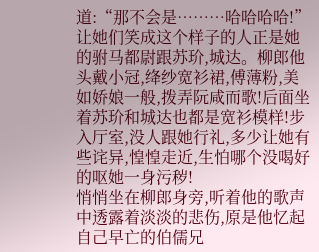道:“那不会是………哈哈哈哈!”
让她们笑成这个样子的人正是她的驸马都尉跟苏玠,城达。柳郎他头戴小冠,绛纱宽衫裙,傅薄粉,美如娇娘一般,拨弄阮咸而歌!后面坐着苏玠和城达也都是宽衫模样!步入厅室,没人跟她行礼,多少让她有些诧异,惶惶走近,生怕哪个没喝好的呕她一身污秽!
悄悄坐在柳郎身旁,听着他的歌声中透露着淡淡的悲伤,原是他忆起自己早亡的伯儒兄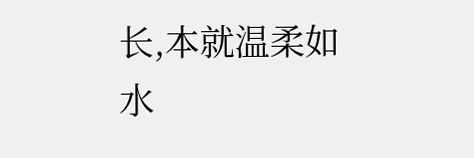长,本就温柔如水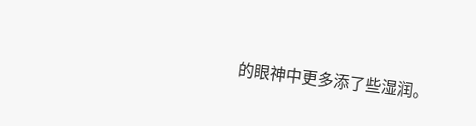的眼神中更多添了些湿润。